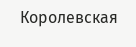Королевская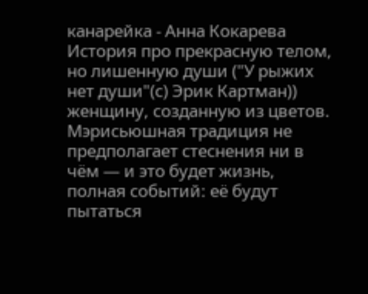канарейка - Анна Кокарева
История про прекрасную телом, но лишенную души ("У рыжих нет души"(с) Эрик Картман)) женщину, созданную из цветов. Мэрисьюшная традиция не предполагает стеснения ни в чём — и это будет жизнь, полная событий: её будут пытаться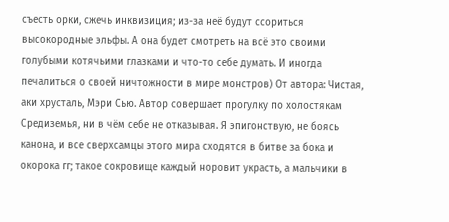съесть орки, сжечь инквизиция; из-за неё будут ссориться высокородные эльфы. А она будет смотреть на всё это своими голубыми котячьими глазками и что-то себе думать. И иногда печалиться о своей ничтожности в мире монстров) От автора: Чистая, аки хрусталь, Мэри Сью. Автор совершает прогулку по холостякам Средиземья, ни в чём себе не отказывая. Я эпигонствую, не боясь канона, и все сверхсамцы этого мира сходятся в битве за бока и окорока гг; такое сокровище каждый норовит украсть, а мальчики в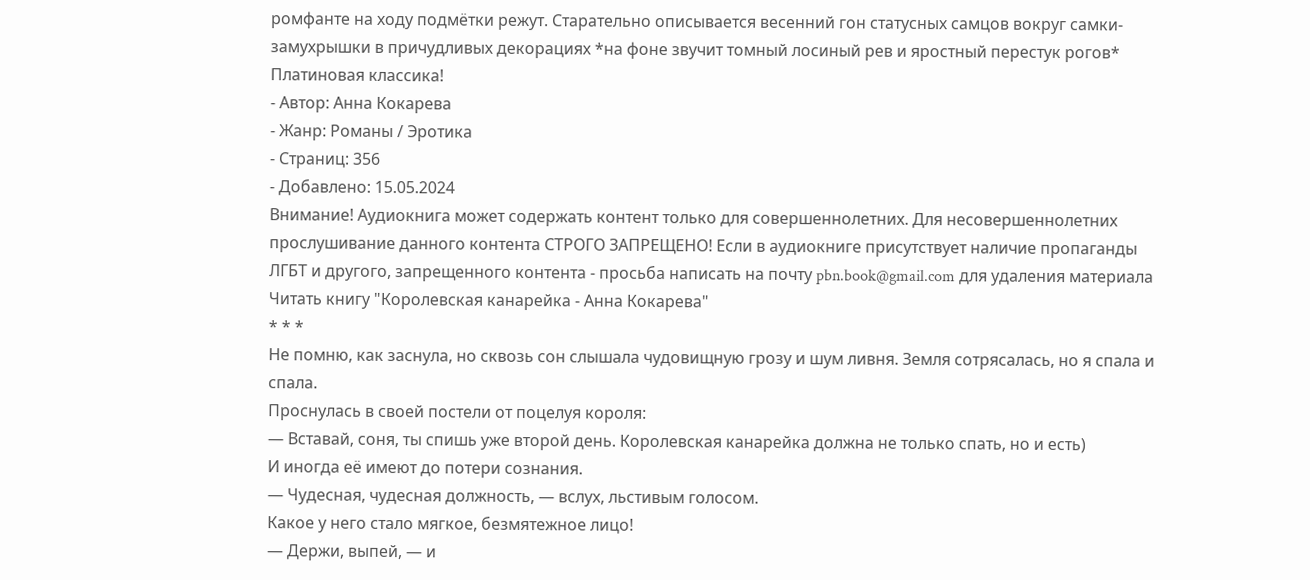ромфанте на ходу подмётки режут. Старательно описывается весенний гон статусных самцов вокруг самки-замухрышки в причудливых декорациях *на фоне звучит томный лосиный рев и яростный перестук рогов* Платиновая классика!
- Автор: Анна Кокарева
- Жанр: Романы / Эротика
- Страниц: 356
- Добавлено: 15.05.2024
Внимание! Аудиокнига может содержать контент только для совершеннолетних. Для несовершеннолетних прослушивание данного контента СТРОГО ЗАПРЕЩЕНО! Если в аудиокниге присутствует наличие пропаганды ЛГБТ и другого, запрещенного контента - просьба написать на почту pbn.book@gmail.com для удаления материала
Читать книгу "Королевская канарейка - Анна Кокарева"
* * *
Не помню, как заснула, но сквозь сон слышала чудовищную грозу и шум ливня. Земля сотрясалась, но я спала и спала.
Проснулась в своей постели от поцелуя короля:
— Вставай, соня, ты спишь уже второй день. Королевская канарейка должна не только спать, но и есть)
И иногда её имеют до потери сознания.
— Чудесная, чудесная должность, — вслух, льстивым голосом.
Какое у него стало мягкое, безмятежное лицо!
— Держи, выпей, — и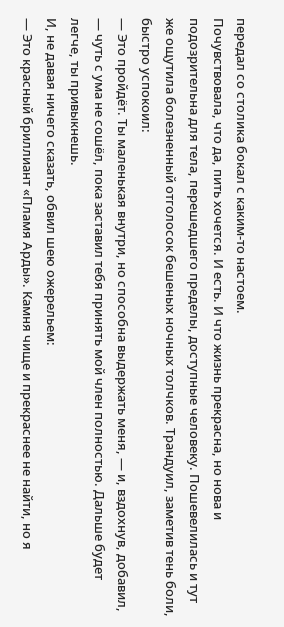передал со столика бокал с каким-то настоем.
Почувствовала, что да, пить хочется. И есть. И что жизнь прекрасна, но нова и подозрительна для тела, перешедшего пределы, доступные человеку. Пошевелилась и тут же ощутила болезненный отголосок бешеных ночных толчков. Трандуил, заметив тень боли, быстро успокоил:
— Это пройдёт. Ты маленькая внутри, но способна выдержать меня, — и, вздохнув, добавил, — чуть с ума не сошёл, пока заставил тебя принять мой член полностью. Дальше будет легче, ты привыкнешь.
И, не давая ничего сказать, обвил шею ожерельем:
— Это красный бриллиант «Пламя Арды». Камня чище и прекраснее не найти, но я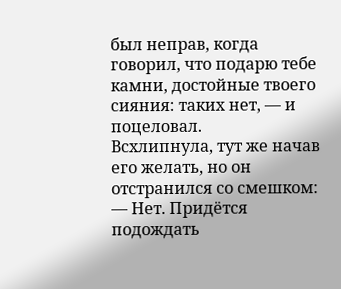был неправ, когда говорил, что подарю тебе камни, достойные твоего сияния: таких нет, — и поцеловал.
Всхлипнула, тут же начав его желать, но он отстранился со смешком:
— Нет. Придётся подождать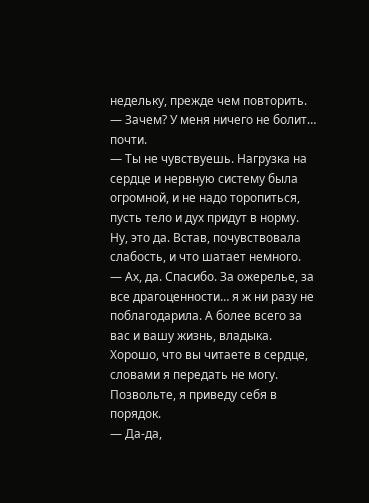недельку, прежде чем повторить.
— Зачем? У меня ничего не болит… почти.
— Ты не чувствуешь. Нагрузка на сердце и нервную систему была огромной, и не надо торопиться, пусть тело и дух придут в норму.
Ну, это да. Встав, почувствовала слабость, и что шатает немного.
— Ах, да. Спасибо. За ожерелье, за все драгоценности… я ж ни разу не поблагодарила. А более всего за вас и вашу жизнь, владыка. Хорошо, что вы читаете в сердце, словами я передать не могу. Позвольте, я приведу себя в порядок.
— Да-да,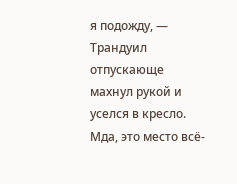я подожду, — Трандуил отпускающе махнул рукой и уселся в кресло.
Мда, это место всё-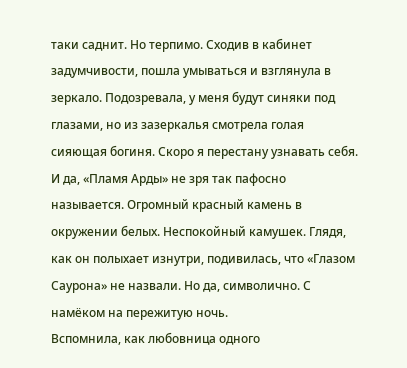таки саднит. Но терпимо. Сходив в кабинет задумчивости, пошла умываться и взглянула в зеркало. Подозревала, у меня будут синяки под глазами, но из зазеркалья смотрела голая сияющая богиня. Скоро я перестану узнавать себя. И да, «Пламя Арды» не зря так пафосно называется. Огромный красный камень в окружении белых. Неспокойный камушек. Глядя, как он полыхает изнутри, подивилась, что «Глазом Саурона» не назвали. Но да, символично. С намёком на пережитую ночь.
Вспомнила, как любовница одного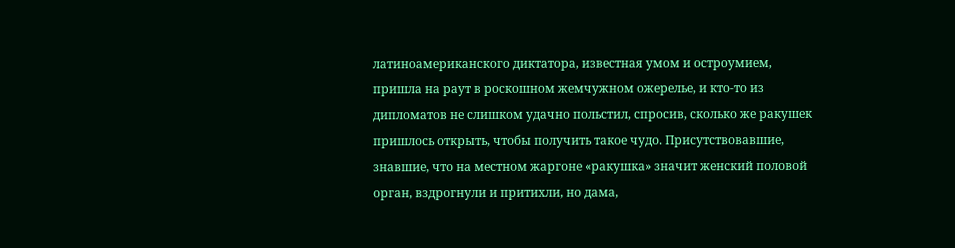латиноамериканского диктатора, известная умом и остроумием, пришла на раут в роскошном жемчужном ожерелье, и кто-то из дипломатов не слишком удачно польстил, спросив, сколько же ракушек пришлось открыть, чтобы получить такое чудо. Присутствовавшие, знавшие, что на местном жаргоне «ракушка» значит женский половой орган, вздрогнули и притихли, но дама,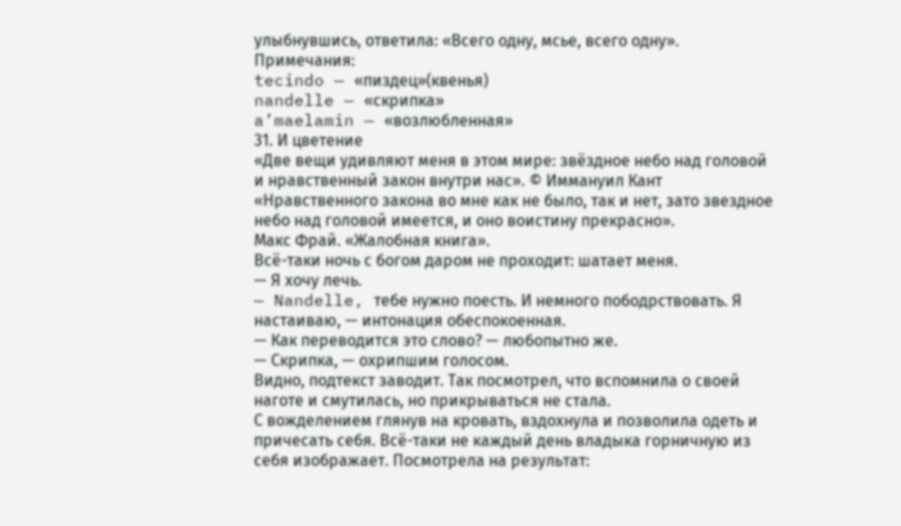улыбнувшись, ответила: «Всего одну, мсье, всего одну».
Примечания:
tecindo — «пиздец»(квенья)
nandelle — «скрипка»
a’maelamin — «возлюбленная»
31. И цветение
«Две вещи удивляют меня в этом мире: звёздное небо над головой и нравственный закон внутри нас». © Иммануил Кант
«Нравственного закона во мне как не было, так и нет, зато звездное небо над головой имеется, и оно воистину прекрасно».
Макс Фрай. «Жалобная книга».
Всё-таки ночь с богом даром не проходит: шатает меня.
— Я хочу лечь.
— Nandelle, тебе нужно поесть. И немного пободрствовать. Я настаиваю, — интонация обеспокоенная.
— Как переводится это слово? — любопытно же.
— Скрипка, — охрипшим голосом.
Видно, подтекст заводит. Так посмотрел, что вспомнила о своей наготе и смутилась, но прикрываться не стала.
С вожделением глянув на кровать, вздохнула и позволила одеть и причесать себя. Всё-таки не каждый день владыка горничную из себя изображает. Посмотрела на результат: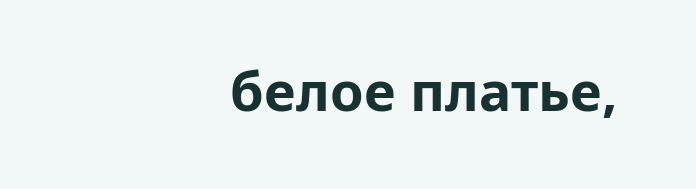белое платье,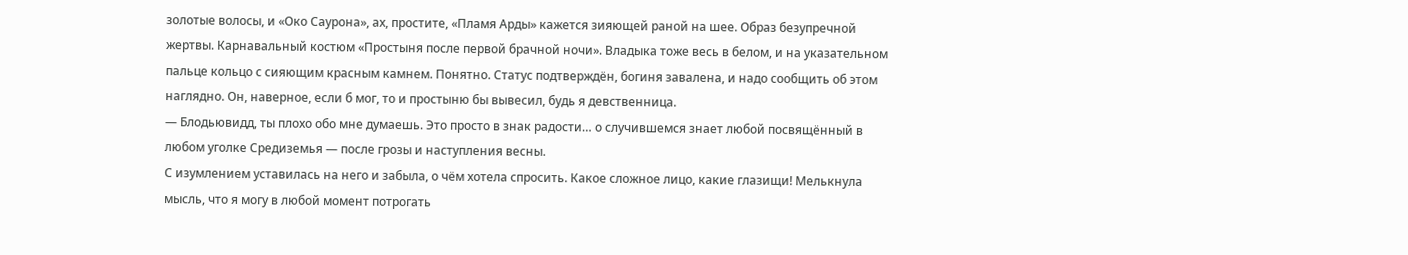золотые волосы, и «Око Саурона», ах, простите, «Пламя Арды» кажется зияющей раной на шее. Образ безупречной жертвы. Карнавальный костюм «Простыня после первой брачной ночи». Владыка тоже весь в белом, и на указательном пальце кольцо с сияющим красным камнем. Понятно. Статус подтверждён, богиня завалена, и надо сообщить об этом наглядно. Он, наверное, если б мог, то и простыню бы вывесил, будь я девственница.
— Блодьювидд, ты плохо обо мне думаешь. Это просто в знак радости… о случившемся знает любой посвящённый в любом уголке Средиземья — после грозы и наступления весны.
С изумлением уставилась на него и забыла, о чём хотела спросить. Какое сложное лицо, какие глазищи! Мелькнула мысль, что я могу в любой момент потрогать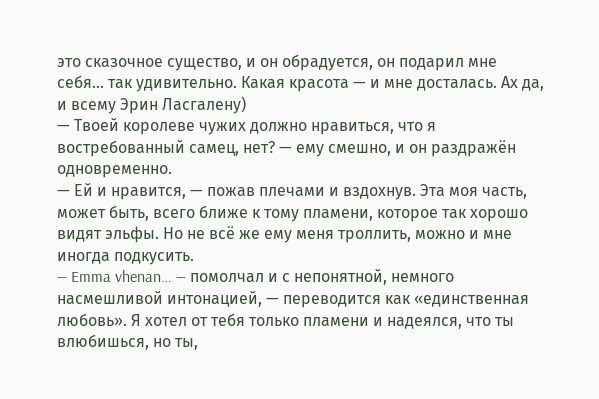это сказочное существо, и он обрадуется, он подарил мне себя… так удивительно. Какая красота — и мне досталась. Ах да, и всему Эрин Ласгалену)
— Твоей королеве чужих должно нравиться, что я востребованный самец, нет? — ему смешно, и он раздражён одновременно.
— Ей и нравится, — пожав плечами и вздохнув. Эта моя часть, может быть, всего ближе к тому пламени, которое так хорошо видят эльфы. Но не всё же ему меня троллить, можно и мне иногда подкусить.
— Emma vhenan… — помолчал и с непонятной, немного насмешливой интонацией, — переводится как «единственная любовь». Я хотел от тебя только пламени и надеялся, что ты влюбишься, но ты,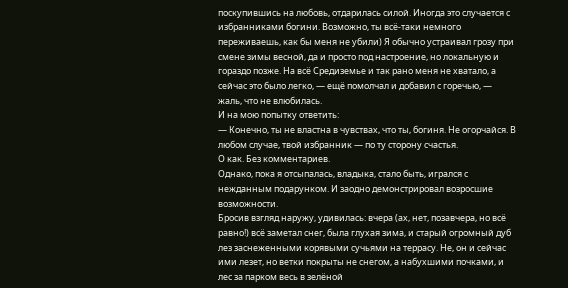поскупившись на любовь, отдарилась силой. Иногда это случается с избранниками богини. Возможно, ты всё-таки немного переживаешь, как бы меня не убили) Я обычно устраивал грозу при смене зимы весной, да и просто под настроение, но локальную и гораздо позже. На всё Средиземье и так рано меня не хватало, а сейчас это было легко, — ещё помолчал и добавил с горечью, — жаль, что не влюбилась.
И на мою попытку ответить:
— Конечно, ты не властна в чувствах, что ты, богиня. Не огорчайся. В любом случае, твой избранник — по ту сторону счастья.
О как. Без комментариев.
Однако, пока я отсыпалась, владыка, стало быть, игрался с нежданным подарунком. И заодно демонстрировал возросшие возможности.
Бросив взгляд наружу, удивилась: вчера (ах, нет, позавчера, но всё равно!) всё заметал снег, была глухая зима, и старый огромный дуб лез заснеженными корявыми сучьями на террасу. Не, он и сейчас ими лезет, но ветки покрыты не снегом, а набухшими почками, и лес за парком весь в зелёной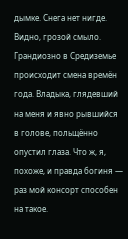дымке. Снега нет нигде. Видно, грозой смыло.
Грандиозно в Средиземье происходит смена времён года. Владыка, глядевший на меня и явно рывшийся в голове, польщённо опустил глаза. Что ж, я, похоже, и правда богиня — раз мой консорт способен на такое.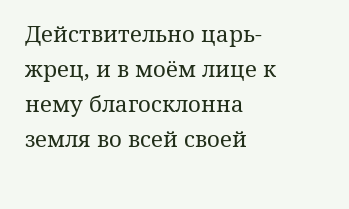Действительно царь-жрец, и в моём лице к нему благосклонна земля во всей своей